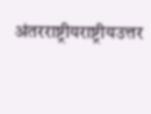अंतरराष्ट्रीयराष्ट्रीयउत्तर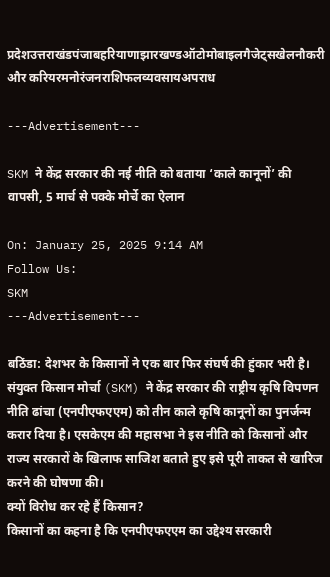प्रदेशउत्तराखंडपंजाबहरियाणाझारखण्डऑटोमोबाइलगैजेट्सखेलनौकरी और करियरमनोरंजनराशिफलव्यवसायअपराध

---Advertisement---

SKM ने केंद्र सरकार की नई नीति को बताया ‘काले कानूनों’ की वापसी, 5 मार्च से पक्के मोर्चे का ऐलान

On: January 25, 2025 9:14 AM
Follow Us:
SKM
---Advertisement---

बठिंडा: देशभर के किसानों ने एक बार फिर संघर्ष की हुंकार भरी है। संयुक्त किसान मोर्चा (SKM) ने केंद्र सरकार की राष्ट्रीय कृषि विपणन नीति ढांचा (एनपीएफएएम) को तीन काले कृषि कानूनों का पुनर्जन्म करार दिया है। एसकेएम की महासभा ने इस नीति को किसानों और राज्य सरकारों के खिलाफ साजिश बताते हुए इसे पूरी ताकत से खारिज करने की घोषणा की।
क्यों विरोध कर रहे हैं किसान?
किसानों का कहना है कि एनपीएफएएम का उद्देश्य सरकारी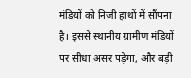मंडियों को निजी हाथों में सौंपना है। इससे स्थानीय ग्रामीण मंडियों पर सीधा असर पड़ेगा, और बड़ी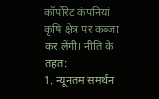कॉर्पोरेट कंपनियां कृषि क्षेत्र पर कब्जा कर लेंगी। नीति के तहत:
1. न्यूनतम समर्थन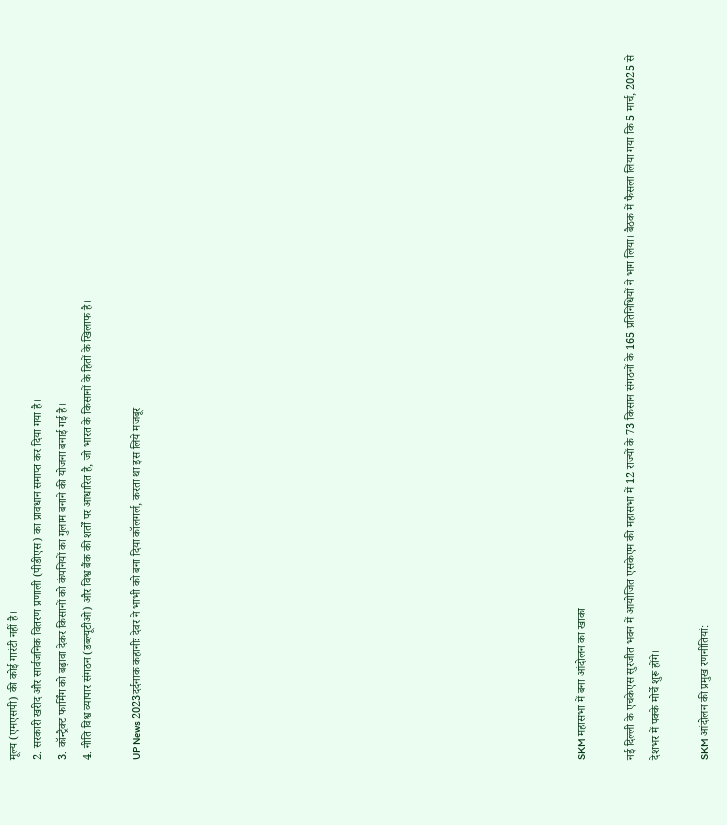मूल्य (एमएसपी) की कोई गारंटी नहीं है।
2. सरकारी खरीद और सार्वजनिक वितरण प्रणाली (पीडीएस) का प्रावधान समाप्त कर दिया गया है।
3. कॉन्ट्रैक्ट फार्मिंग को बढ़ावा देकर किसानों को कंपनियों का गुलाम बनाने की योजना बनाई गई है।
4. नीति विश्व व्यापार संगठन (डब्ल्यूटीओ) और विश्व बैंक की शर्तों पर आधारित है, जो भारत के किसानों के हितों के खिलाफ है।

UP News 2023दर्दनाक कहानीः देवर ने भाभी को बना दिया कॉलगर्ल, करता था इस लिये मजबूर

















SKM महासभा में बना आंदोलन का खाका

नई दिल्ली के एचकेएस सुरजीत भवन में आयोजित एसकेएम की महासभा में 12 राज्यों के 73 किसान संगठनों के 165 प्रतिनिधियों ने भाग लिया। बैठक में फैसला लिया गया कि 5 मार्च, 2025 से देशभर में पक्के मोर्चे शुरू होंगे।

SKM आंदोलन की प्रमुख रणनीतियां: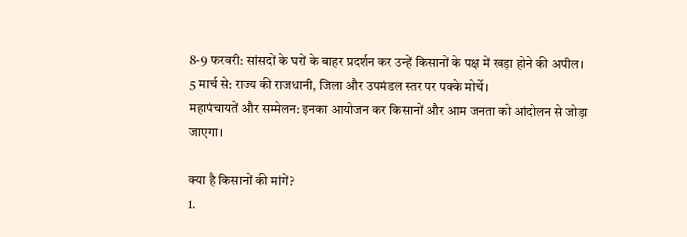8-9 फरवरी: सांसदों के घरों के बाहर प्रदर्शन कर उन्हें किसानों के पक्ष में खड़ा होने की अपील।
5 मार्च से: राज्य की राजधानी, जिला और उपमंडल स्तर पर पक्के मोर्चे।
महापंचायतें और सम्मेलन: इनका आयोजन कर किसानों और आम जनता को आंदोलन से जोड़ा जाएगा।

क्या है किसानों की मांगें?
1.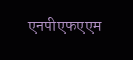एनपीएफएएम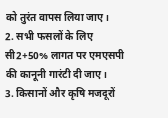को तुरंत वापस लिया जाए।
2. सभी फसलों के लिए सी2+50% लागत पर एमएसपी की कानूनी गारंटी दी जाए।
3. किसानों और कृषि मजदूरों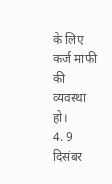के लिए कर्ज माफी की व्यवस्था हो।
4. 9 दिसंबर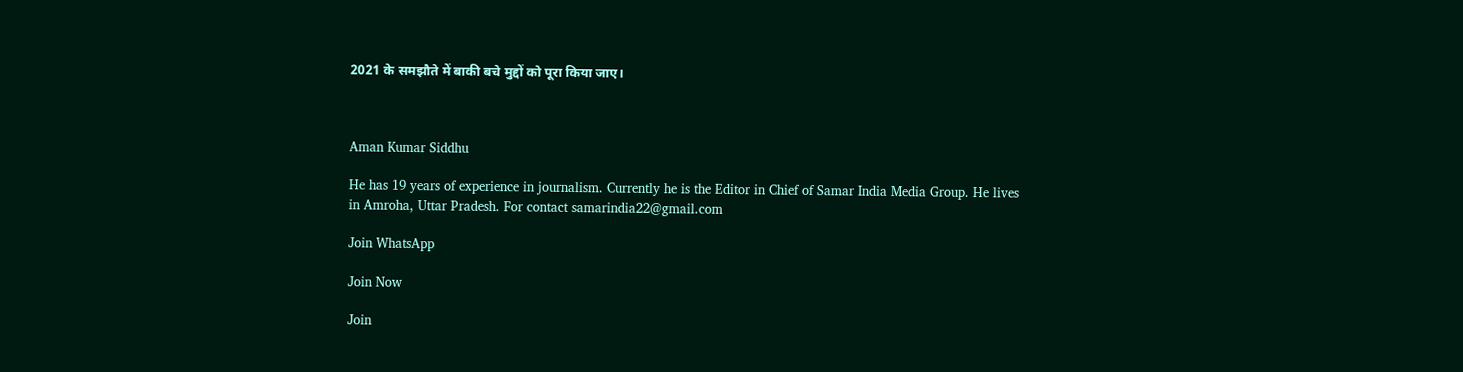2021 के समझौते में बाकी बचे मुद्दों को पूरा किया जाए।



Aman Kumar Siddhu

He has 19 years of experience in journalism. Currently he is the Editor in Chief of Samar India Media Group. He lives in Amroha, Uttar Pradesh. For contact samarindia22@gmail.com

Join WhatsApp

Join Now

Join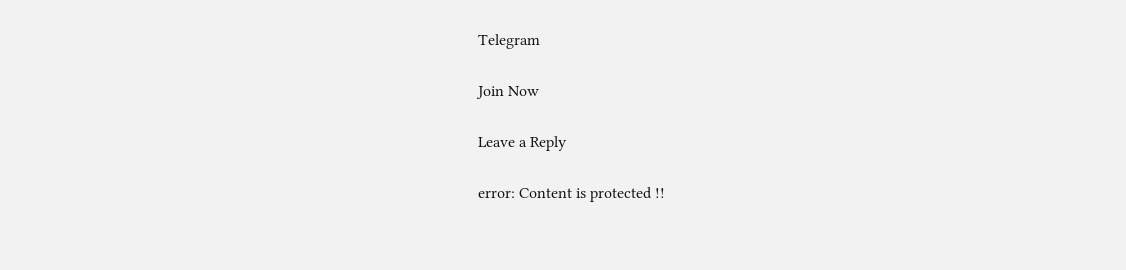Telegram

Join Now

Leave a Reply

error: Content is protected !!